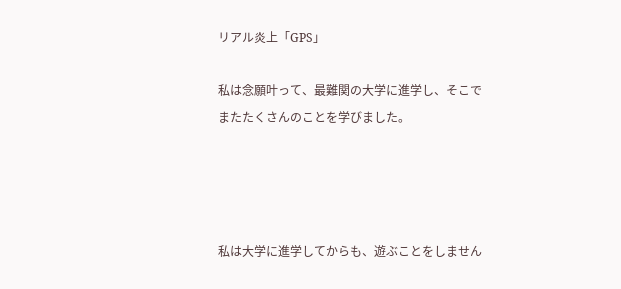リアル炎上「GPS」

私は念願叶って、最難関の大学に進学し、そこでまたたくさんのことを学びました。




私は大学に進学してからも、遊ぶことをしません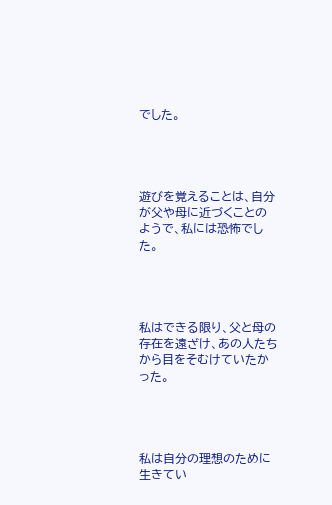でした。




遊びを覚えることは、自分が父や母に近づくことのようで、私には恐怖でした。




私はできる限り、父と母の存在を遠ざけ、あの人たちから目をそむけていたかった。




私は自分の理想のために生きてい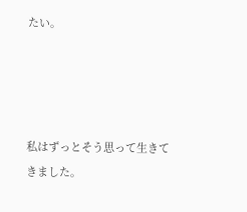たい。




私はずっとそう思って生きてきました。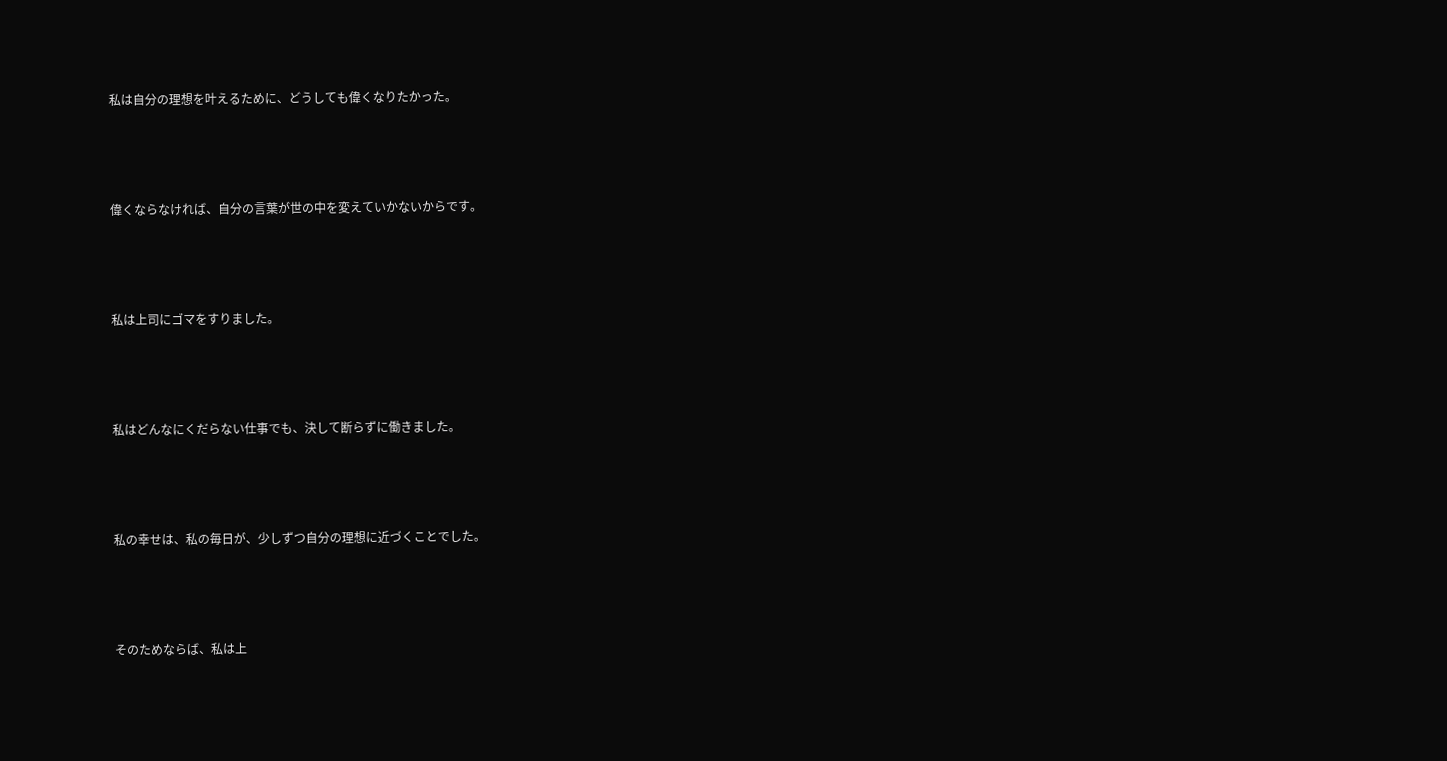私は自分の理想を叶えるために、どうしても偉くなりたかった。




偉くならなければ、自分の言葉が世の中を変えていかないからです。




私は上司にゴマをすりました。




私はどんなにくだらない仕事でも、決して断らずに働きました。




私の幸せは、私の毎日が、少しずつ自分の理想に近づくことでした。




そのためならば、私は上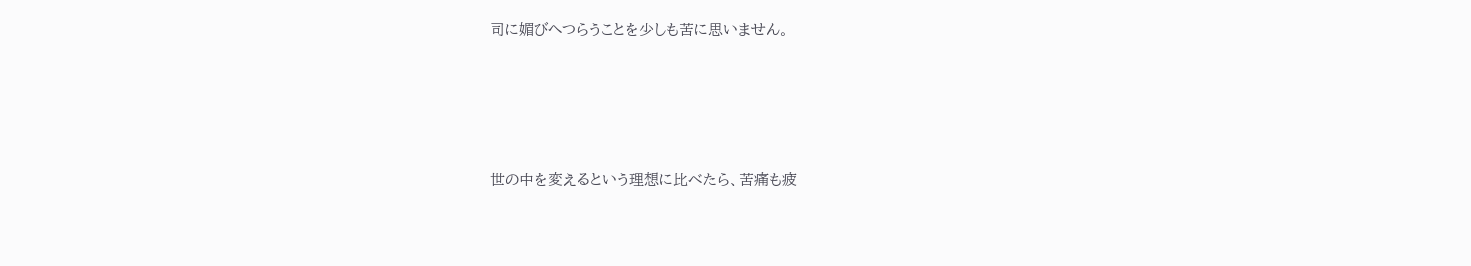司に媚びへつらうことを少しも苦に思いません。




世の中を変えるという理想に比べたら、苦痛も疲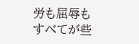労も屈辱もすべてが些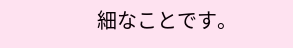細なことです。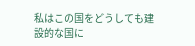私はこの国をどうしても建設的な国に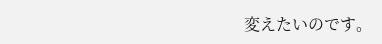変えたいのです。